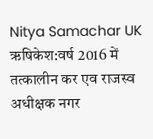Nitya Samachar UK
ऋषिकेश:वर्ष 2016 में तत्कालीन कर एव राजस्व अधीक्षक नगर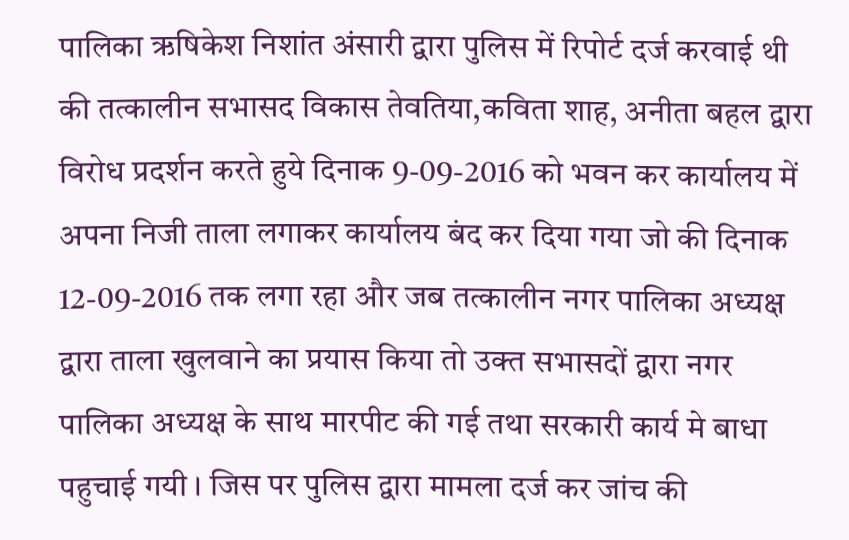पालिका ऋषिकेश निशांत अंसारी द्वारा पुलिस में रिपोर्ट दर्ज करवाई थी की तत्कालीन सभासद विकास तेवतिया,कविता शाह, अनीता बहल द्वारा विरोध प्रदर्शन करते हुये दिनाक 9-09-2016 को भवन कर कार्यालय में अपना निजी ताला लगाकर कार्यालय बंद कर दिया गया जो की दिनाक 12-09-2016 तक लगा रहा और जब तत्कालीन नगर पालिका अध्यक्ष द्वारा ताला खुलवाने का प्रयास किया तो उक्त सभासदों द्वारा नगर पालिका अध्यक्ष के साथ मारपीट की गई तथा सरकारी कार्य मे बाधा पहुचाई गयी । जिस पर पुलिस द्वारा मामला दर्ज कर जांच की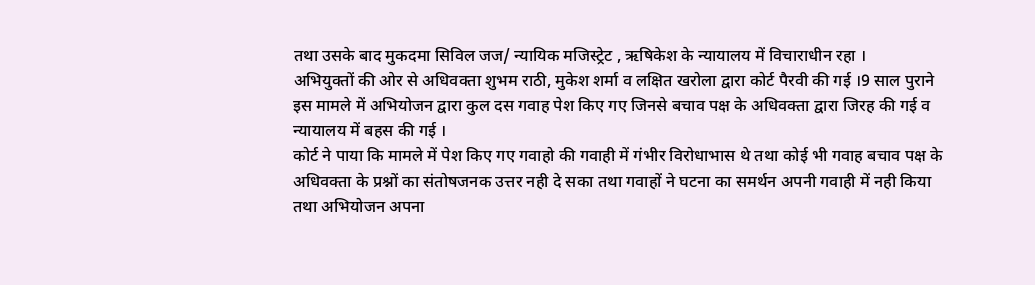तथा उसके बाद मुकदमा सिविल जज/ न्यायिक मजिस्ट्रेट , ऋषिकेश के न्यायालय में विचाराधीन रहा ।
अभियुक्तों की ओर से अधिवक्ता शुभम राठी, मुकेश शर्मा व लक्षित खरोला द्वारा कोर्ट पैरवी की गई ।9 साल पुराने इस मामले में अभियोजन द्वारा कुल दस गवाह पेश किए गए जिनसे बचाव पक्ष के अधिवक्ता द्वारा जिरह की गई व न्यायालय में बहस की गई ।
कोर्ट ने पाया कि मामले में पेश किए गए गवाहो की गवाही में गंभीर विरोधाभास थे तथा कोई भी गवाह बचाव पक्ष के अधिवक्ता के प्रश्नों का संतोषजनक उत्तर नही दे सका तथा गवाहों ने घटना का समर्थन अपनी गवाही में नही किया तथा अभियोजन अपना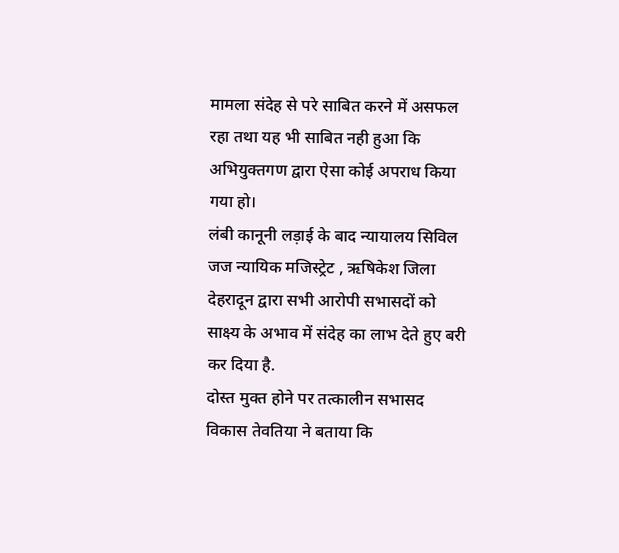मामला संदेह से परे साबित करने में असफल रहा तथा यह भी साबित नही हुआ कि अभियुक्तगण द्वारा ऐसा कोई अपराध किया गया हो।
लंबी कानूनी लड़ाई के बाद न्यायालय सिविल जज न्यायिक मजिस्ट्रेट , ऋषिकेश जिला देहरादून द्वारा सभी आरोपी सभासदों को साक्ष्य के अभाव में संदेह का लाभ देते हुए बरी कर दिया है.
दोस्त मुक्त होने पर तत्कालीन सभासद विकास तेवतिया ने बताया कि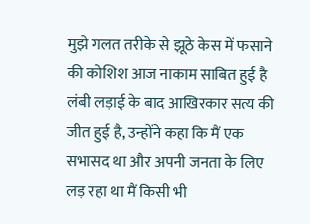मुझे गलत तरीके से झूठे केस में फसाने की कोशिश आज नाकाम साबित हुई है लंबी लड़ाई के बाद आखिरकार सत्य की जीत हुई है, उन्होंने कहा कि मैं एक सभासद था और अपनी जनता के लिए लड़ रहा था मैं किसी भी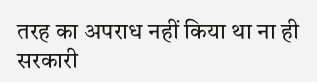तरह का अपराध नहीं किया था ना ही सरकारी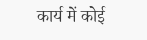कार्य में कोई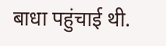बाधा पहुंचाई थी.